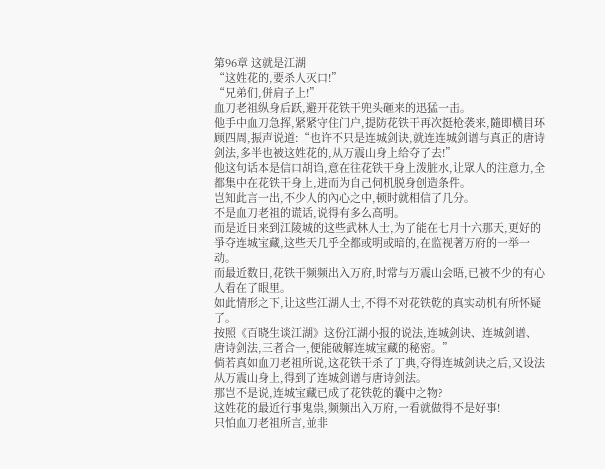第96章 这就是江湖
“这姓花的,要杀人灭口!”
“兄弟们,併肩子上!”
血刀老祖纵身后跃,避开花铁干兜头砸来的迅猛一击。
他手中血刀急挥,紧紧守住门户,提防花铁干再次挺枪袭来,隨即横目环顾四周,振声说道:“也许不只是连城剑诀,就连连城剑谱与真正的唐诗剑法,多半也被这姓花的,从万震山身上给夺了去!”
他这句话本是信口胡诌,意在往花铁干身上泼脏水,让眾人的注意力,全都集中在花铁干身上,进而为自己伺机脱身创造条件。
岂知此言一出,不少人的內心之中,顿时就相信了几分。
不是血刀老祖的谎话,说得有多么高明。
而是近日来到江陵城的这些武林人士,为了能在七月十六那天,更好的爭夺连城宝藏,这些天几乎全都或明或暗的,在监视著万府的一举一动。
而最近数日,花铁干频频出入万府,时常与万震山会晤,已被不少的有心人看在了眼里。
如此情形之下,让这些江湖人士,不得不对花铁乾的真实动机有所怀疑了。
按照《百晓生谈江湖》这份江湖小报的说法,连城剑诀、连城剑谱、唐诗剑法,三者合一,便能破解连城宝藏的秘密。”
倘若真如血刀老祖所说,这花铁干杀了丁典,夺得连城剑诀之后,又设法从万震山身上,得到了连城剑谱与唐诗剑法。
那岂不是说,连城宝藏已成了花铁乾的囊中之物?
这姓花的最近行事鬼祟,频频出入万府,一看就做得不是好事!
只怕血刀老祖所言,並非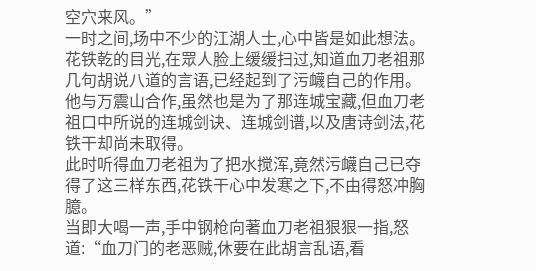空穴来风。”
一时之间,场中不少的江湖人士,心中皆是如此想法。
花铁乾的目光,在眾人脸上缓缓扫过,知道血刀老祖那几句胡说八道的言语,已经起到了污衊自己的作用。
他与万震山合作,虽然也是为了那连城宝藏,但血刀老祖口中所说的连城剑诀、连城剑谱,以及唐诗剑法,花铁干却尚未取得。
此时听得血刀老祖为了把水搅浑,竟然污衊自己已夺得了这三样东西,花铁干心中发寒之下,不由得怒冲胸臆。
当即大喝一声,手中钢枪向著血刀老祖狠狠一指,怒道:“血刀门的老恶贼,休要在此胡言乱语,看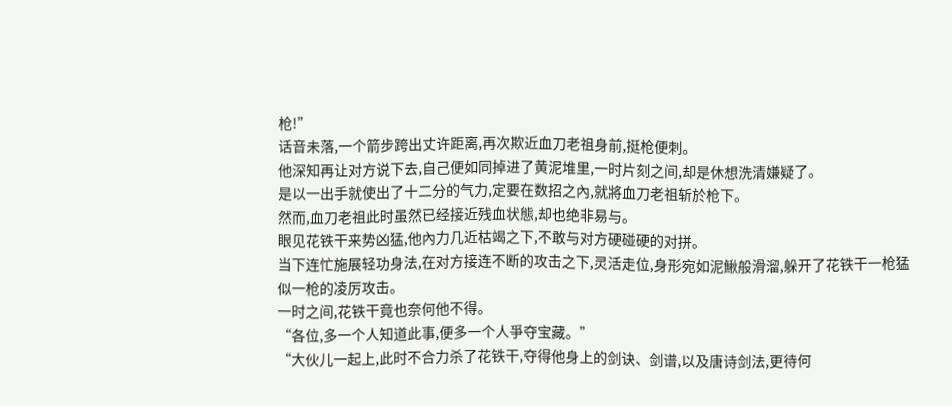枪!”
话音未落,一个箭步跨出丈许距离,再次欺近血刀老祖身前,挺枪便刺。
他深知再让对方说下去,自己便如同掉进了黄泥堆里,一时片刻之间,却是休想洗清嫌疑了。
是以一出手就使出了十二分的气力,定要在数招之內,就將血刀老祖斩於枪下。
然而,血刀老祖此时虽然已经接近残血状態,却也绝非易与。
眼见花铁干来势凶猛,他內力几近枯竭之下,不敢与对方硬碰硬的对拼。
当下连忙施展轻功身法,在对方接连不断的攻击之下,灵活走位,身形宛如泥鰍般滑溜,躲开了花铁干一枪猛似一枪的凌厉攻击。
一时之间,花铁干竟也奈何他不得。
“各位,多一个人知道此事,便多一个人爭夺宝藏。”
“大伙儿一起上,此时不合力杀了花铁干,夺得他身上的剑诀、剑谱,以及唐诗剑法,更待何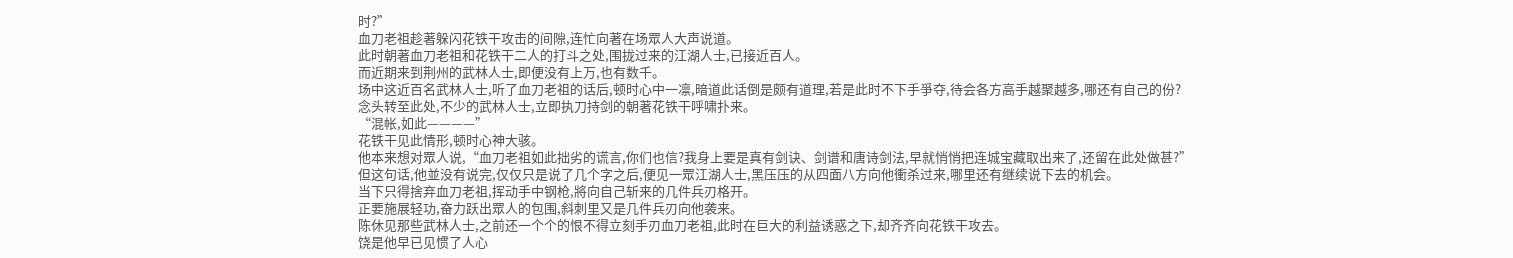时?”
血刀老祖趁著躲闪花铁干攻击的间隙,连忙向著在场眾人大声说道。
此时朝著血刀老祖和花铁干二人的打斗之处,围拢过来的江湖人士,已接近百人。
而近期来到荆州的武林人士,即便没有上万,也有数千。
场中这近百名武林人士,听了血刀老祖的话后,顿时心中一凛,暗道此话倒是颇有道理,若是此时不下手爭夺,待会各方高手越聚越多,哪还有自己的份?
念头转至此处,不少的武林人士,立即执刀持剑的朝著花铁干呼啸扑来。
“混帐,如此————”
花铁干见此情形,顿时心神大骇。
他本来想对眾人说,“血刀老祖如此拙劣的谎言,你们也信?我身上要是真有剑诀、剑谱和唐诗剑法,早就悄悄把连城宝藏取出来了,还留在此处做甚?”
但这句话,他並没有说完,仅仅只是说了几个字之后,便见一眾江湖人士,黑压压的从四面八方向他衝杀过来,哪里还有继续说下去的机会。
当下只得捨弃血刀老祖,挥动手中钢枪,將向自己斩来的几件兵刃格开。
正要施展轻功,奋力跃出眾人的包围,斜刺里又是几件兵刃向他袭来。
陈休见那些武林人士,之前还一个个的恨不得立刻手刃血刀老祖,此时在巨大的利益诱惑之下,却齐齐向花铁干攻去。
饶是他早已见惯了人心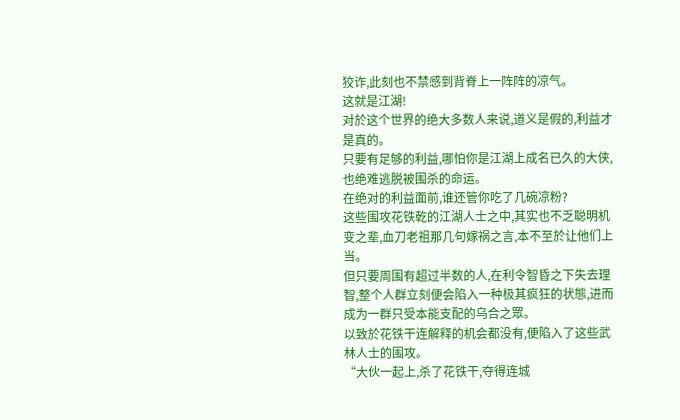狡诈,此刻也不禁感到背脊上一阵阵的凉气。
这就是江湖!
对於这个世界的绝大多数人来说,道义是假的,利益才是真的。
只要有足够的利益,哪怕你是江湖上成名已久的大侠,也绝难逃脱被围杀的命运。
在绝对的利益面前,谁还管你吃了几碗凉粉?
这些围攻花铁乾的江湖人士之中,其实也不乏聪明机变之辈,血刀老祖那几句嫁祸之言,本不至於让他们上当。
但只要周围有超过半数的人,在利令智昏之下失去理智,整个人群立刻便会陷入一种极其疯狂的状態,进而成为一群只受本能支配的乌合之眾。
以致於花铁干连解释的机会都没有,便陷入了这些武林人士的围攻。
“大伙一起上,杀了花铁干,夺得连城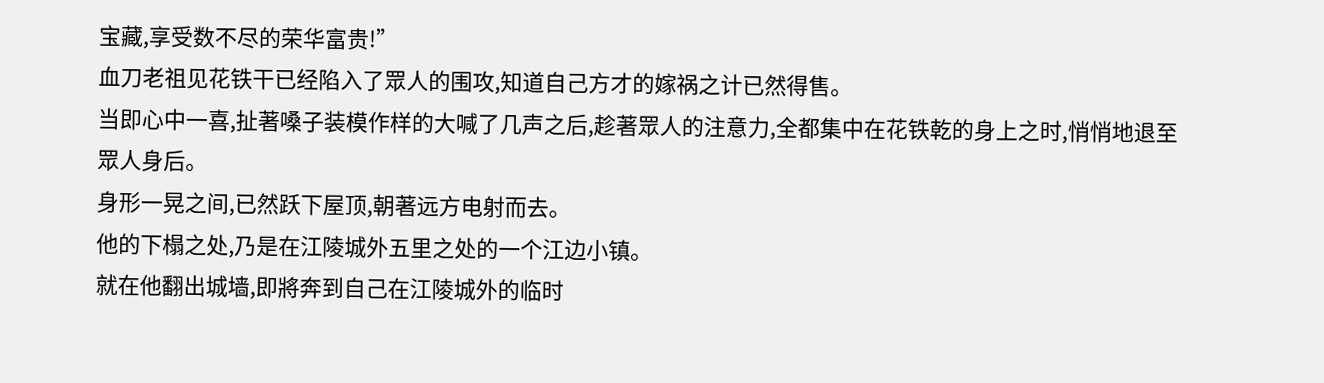宝藏,享受数不尽的荣华富贵!”
血刀老祖见花铁干已经陷入了眾人的围攻,知道自己方才的嫁祸之计已然得售。
当即心中一喜,扯著嗓子装模作样的大喊了几声之后,趁著眾人的注意力,全都集中在花铁乾的身上之时,悄悄地退至眾人身后。
身形一晃之间,已然跃下屋顶,朝著远方电射而去。
他的下榻之处,乃是在江陵城外五里之处的一个江边小镇。
就在他翻出城墙,即將奔到自己在江陵城外的临时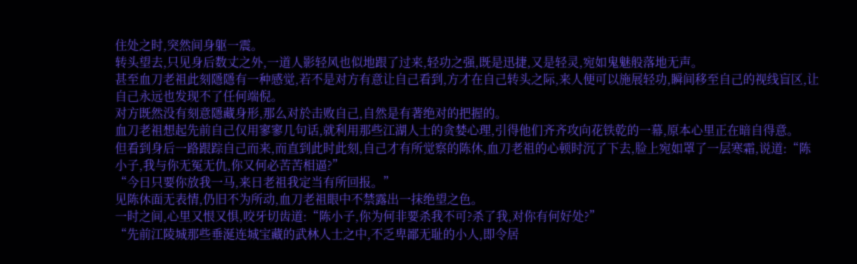住处之时,突然间身躯一震。
转头望去,只见身后数丈之外,一道人影轻风也似地跟了过来,轻功之强,既是迅捷,又是轻灵,宛如鬼魅般落地无声。
甚至血刀老祖此刻隱隱有一种感觉,若不是对方有意让自己看到,方才在自己转头之际,来人便可以施展轻功,瞬间移至自己的视线盲区,让自己永远也发现不了任何端倪。
对方既然没有刻意隱藏身形,那么对於击败自己,自然是有著绝对的把握的。
血刀老祖想起先前自己仅用寥寥几句话,就利用那些江湖人士的贪婪心理,引得他们齐齐攻向花铁乾的一幕,原本心里正在暗自得意。
但看到身后一路跟踪自己而来,而直到此时此刻,自己才有所觉察的陈休,血刀老祖的心顿时沉了下去,脸上宛如罩了一层寒霜,说道:“陈小子,我与你无冤无仇,你又何必苦苦相逼?”
“今日只要你放我一马,来日老祖我定当有所回报。”
见陈休面无表情,仍旧不为所动,血刀老祖眼中不禁露出一抹绝望之色。
一时之间,心里又恨又惧,咬牙切齿道:“陈小子,你为何非要杀我不可?杀了我,对你有何好处?”
“先前江陵城那些垂涎连城宝藏的武林人士之中,不乏卑鄙无耻的小人,即令居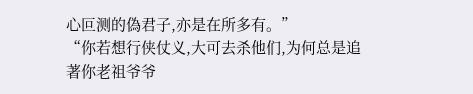心叵测的偽君子,亦是在所多有。”
“你若想行侠仗义,大可去杀他们,为何总是追著你老祖爷爷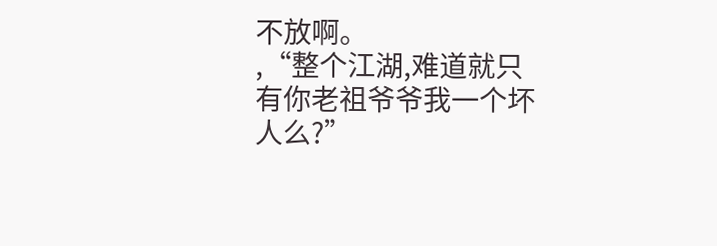不放啊。
,“整个江湖,难道就只有你老祖爷爷我一个坏人么?”